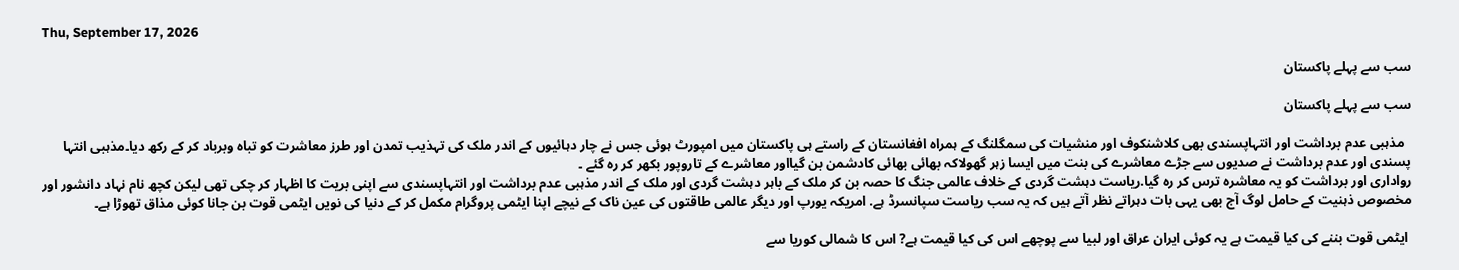Thu, September 17, 2026

سب سے پہلے پاکستان

سب سے پہلے پاکستان

  مذہبی عدم برداشت اور انتہاپسندی بھی کلاشنکوف اور منشیات کی سمگلنگ کے ہمراہ افغانستان کے راستے ہی پاکستان میں امپورٹ ہوئی جس نے چار دہائیوں کے اندر ملک کی تہذیب تمدن اور طرز معاشرت کو تباہ وبرباد کر کے رکھ دیا۔مذہبی انتہا پسندی اور عدم برداشت نے صدیوں سے جڑے معاشرے کی بنت میں ایسا زہر گھولاکہ بھائی بھائی کادشمن بن گیااور معاشرے کے تاروپور بکھر کر رہ گئے ۔
رواداری اور برداشت کو یہ معاشرہ ترس کر رہ گیا.ریاست دہشت گردی کے خلاف عالمی جنگ کا حصہ بن کر ملک کے باہر دہشت گردی اور ملک کے اندر مذہبی عدم برداشت اور انتہاپسندی سے اپنی بریت کا اظہار کر چکی تھی لیکن کچھ نام نہاد دانشور اور مخصوص ذہنیت کے حامل لوگ آج بھی یہی بات دہراتے نظر آتے ہیں کہ یہ سب ریاست سپانسرڈ ہے. امریکہ یورپ اور دیگر عالمی طاقتوں کی عین ناک کے نیچے اپنا ایٹمی پروگرام مکمل کر کے دنیا کی نویں ایٹمی قوت بن جانا کوئی مذاق تھوڑا ہے۔

 ایٹمی قوت بننے کی کیا قیمت ہے یہ کوئی ایران عراق اور لبیا سے پوچھے اس کی کیا قیمت ہے? اس کا شمالی کوریا سے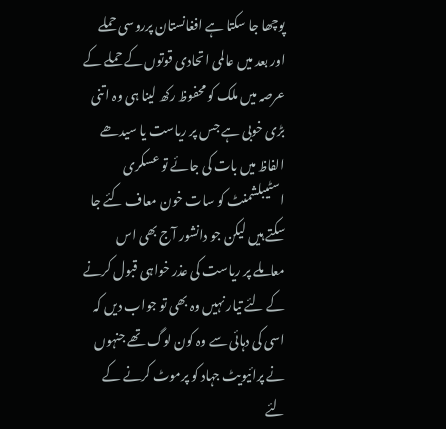پوچھا جا سکتا ہے افغانستان پرروسی حملے اور بعد میں عالمی اتحادی قوتوں کے حملے کے عرصہ میں ملک کو محفوظ رکھ لینا ہی وہ اتنی بڑی خوبی ہے جس پر ریاست یا سیدھے الفاظ میں بات کی جائے تو عسکری اسٹیبلشمنٹ کو سات خون معاف کئے جا سکتے ہیں لیکن جو دانشور آج بھی اس معاملے پر ریاست کی عذر خواہی قبول کرنے کے لئے تیار نہیں وہ بھی تو جواب دیں کہ اسی کی دہائی سے وہ کون لوگ تھے جنہوں نے پرائیویٹ جہاد کو پرموٹ کرنے کے لئے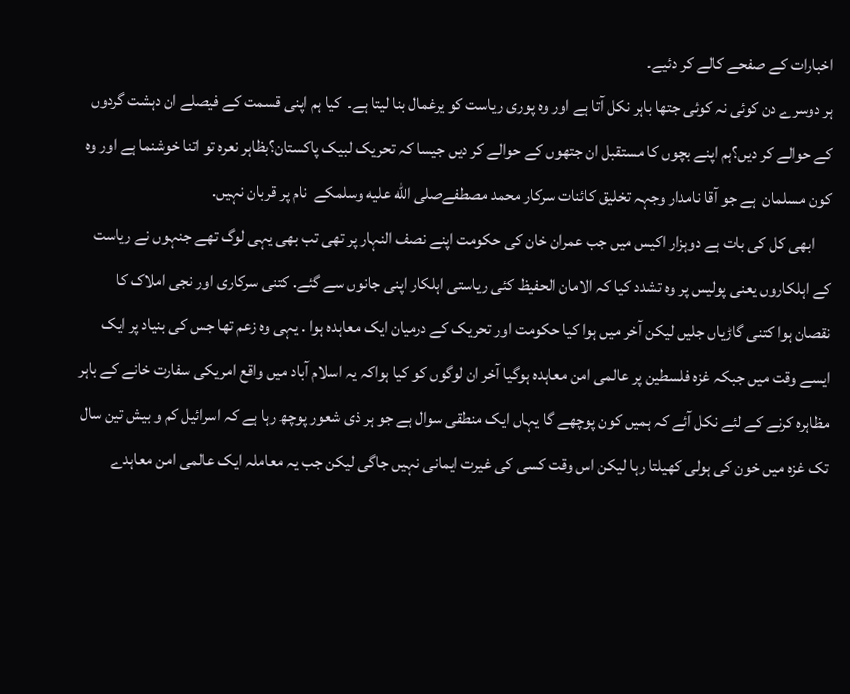اخبارات کے صفحے کالے کر دئیے۔
ہر دوسرے دن کوئی نہ کوئی جتھا باہر نکل آتا ہے اور وہ پوری ریاست کو یرغمال بنا لیتا ہے۔  کیا ہم اپنی قسمت کے فیصلے ان دہشت گردوں کے حوالے کر دیں؟ہم اپنے بچوں کا مستقبل ان جتھوں کے حوالے کر دیں جیسا کہ تحریک لبیک پاکستان؟بظاہر نعرہ تو اتنا خوشنما ہے اور وہ کون مسلمان  ہے جو آقا نامدار وجہہ تخلیق کائنات سرکار محمد مصطفےصلى الله عليه وسلمکے  نام پر قربان نہیں.
     ابھی کل کی بات ہے دوہزار اکیس میں جب عمران خان کی حکومت اپنے نصف النہار پر تھی تب بھی یہی لوگ تھے جنہوں نے ریاست کے اہلکاروں یعنی پولیس پر وہ تشدد کیا کہ الامان الحفیظ کئی ریاستی اہلکار اپنی جانوں سے گئے. کتنی سرکاری اور نجی املاک کا نقصان ہوا کتنی گاڑیاں جلیں لیکن آخر میں ہوا کیا حکومت اور تحریک کے درمیان ایک معاہدہ ہوا . یہی وہ زعم تھا جس کی بنیاد پر ایک ایسے وقت میں جبکہ غزہ فلسطین پر عالمی امن معاہدہ ہوگیا آخر ان لوگوں کو کیا ہواکہ یہ اسلام آباد میں واقع امریکی سفارت خانے کے باہر مظاہرہ کرنے کے لئے نکل آئے کہ ہمیں کون پوچھے گا یہاں ایک منطقی سوال ہے جو ہر ذی شعور پوچھ رہا ہے کہ اسرائیل کم و بیش تین سال تک غزہ میں خون کی ہولی کھیلتا رہا لیکن اس وقت کسی کی غیرت ایمانی نہیں جاگی لیکن جب یہ معاملہ ایک عالمی امن معاہدے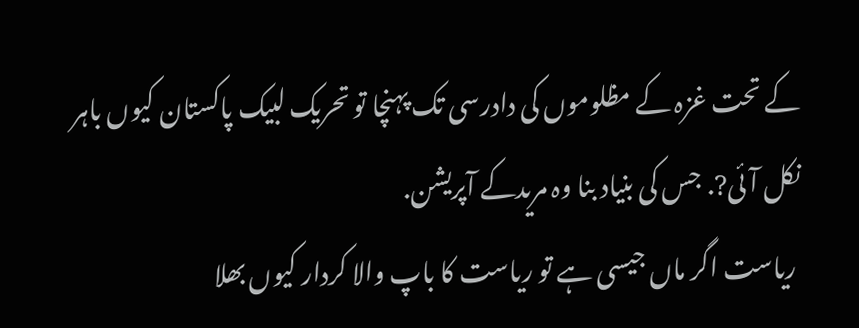کے تحت غزہ کے مظلوموں کی دادرسی تک پہنچا تو تحریک لبیک پاکستان کیوں باہر نکل آئی?. جس کی بنیاد بنا وہ مریدکے آپریشن.
 ریاست اگر ماں جیسی ہے تو ریاست کا باپ والا کردار کیوں بھلا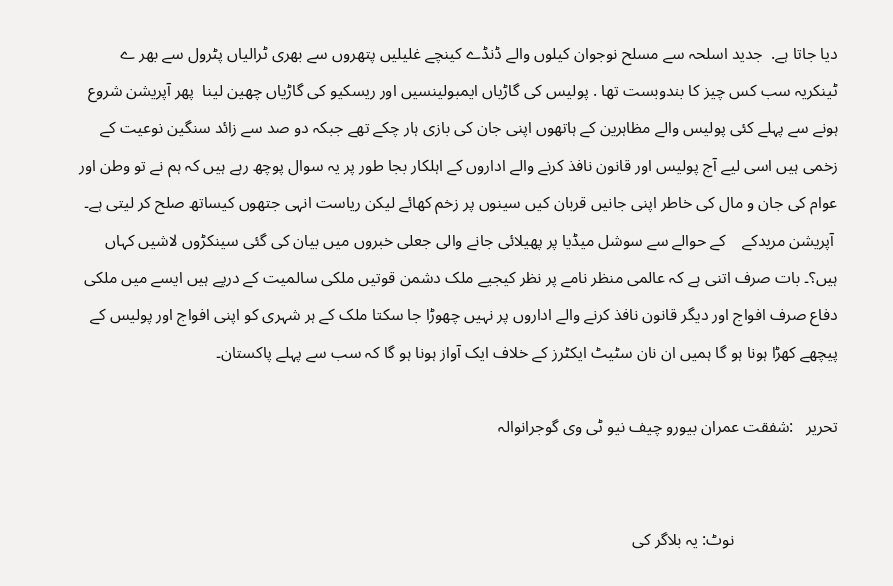دیا جاتا ہے.  جدید اسلحہ سے مسلح نوجوان کیلوں والے ڈنڈے کینچے غلیلیں پتھروں سے بھری ٹرالیاں پٹرول سے بھر ے ٹینکریہ سب کس چیز کا بندوبست تھا . پولیس کی گاڑیاں ایمبولینسیں اور ریسکیو کی گاڑیاں چھین لینا  پھر آپریشن شروع ہونے سے پہلے کئی پولیس والے مظاہرین کے ہاتھوں اپنی جان کی بازی ہار چکے تھے جبکہ دو صد سے زائد سنگین نوعیت کے  زخمی ہیں اسی لیے آج پولیس اور قانون نافذ کرنے والے اداروں کے اہلکار بجا طور پر یہ سوال پوچھ رہے ہیں کہ ہم نے تو وطن اور عوام کی جان و مال کی خاطر اپنی جانیں قربان کیں سینوں پر زخم کھائے لیکن ریاست انہی جتھوں کیساتھ صلح کر لیتی ہے۔
 آپریشن مریدکے    کے حوالے سے سوشل میڈیا پر پھیلائی جانے والی جعلی خبروں میں بیان کی گئی سینکڑوں لاشیں کہاں ہیں؟۔ بات صرف اتنی ہے کہ عالمی منظر نامے پر نظر کیجیے ملک دشمن قوتیں ملکی سالمیت کے درپے ہیں ایسے میں ملکی دفاع صرف افواج اور دیگر قانون نافذ کرنے والے اداروں پر نہیں چھوڑا جا سکتا ملک کے ہر شہری کو اپنی افواج اور پولیس کے پیچھے کھڑا ہونا ہو گا ہمیں ان نان سٹیٹ ایکٹرز کے خلاف ایک آواز ہونا ہو گا کہ سب سے پہلے پاکستان۔

تحریر   :شفقت عمران بیورو چیف نیو ٹی وی گوجرانوالہ


                         نوٹ: یہ بلاگر کی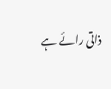ذاتی رائے ہے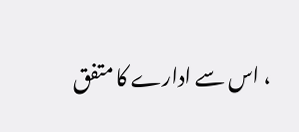، اس سے ادارے کا متفق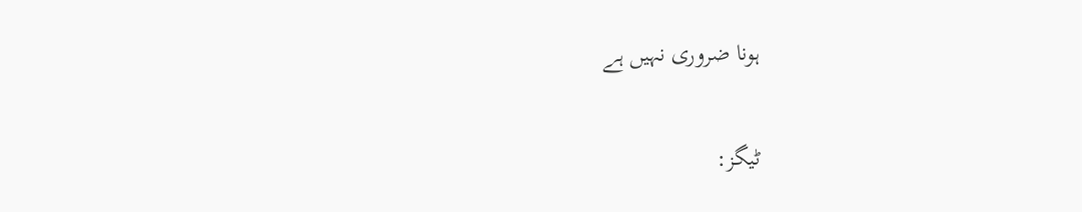ہونا ضروری نہیں ہے

ٹیگز: